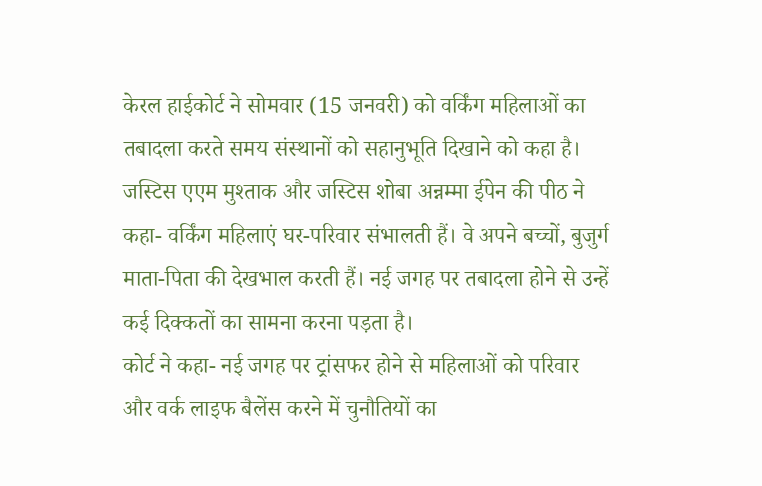केरल हाईकोर्ट ने सोमवार (15 जनवरी) को वर्किंग महिलाओं का तबादला करते समय संस्थानों को सहानुभूति दिखाने को कहा है। जस्टिस एएम मुश्ताक और जस्टिस शोबा अन्नम्मा ईपेन की पीठ ने कहा- वर्किंग महिलाएं घर-परिवार संभालती हैं। वे अपने बच्चों, बुजुर्ग माता-पिता की देखभाल करती हैं। नई जगह पर तबादला होने से उन्हें कई दिक्कतों का सामना करना पड़ता है।
कोर्ट ने कहा- नई जगह पर ट्रांसफर होने से महिलाओं को परिवार और वर्क लाइफ बैलेंस करने में चुनौतियों का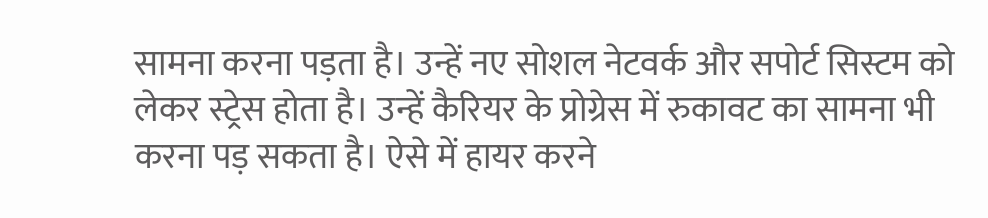सामना करना पड़ता है। उन्हें नए सोशल नेटवर्क और सपोर्ट सिस्टम को लेकर स्ट्रेस होता है। उन्हें कैरियर के प्रोग्रेस में रुकावट का सामना भी करना पड़ सकता है। ऐसे में हायर करने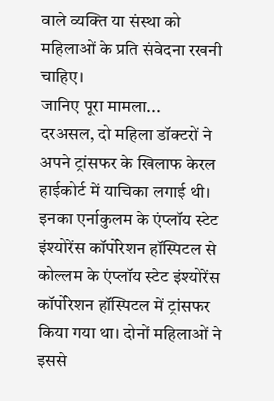वाले व्यक्ति या संस्था को महिलाओं के प्रति संवेदना रखनी चाहिए।
जानिए पूरा मामला...
दरअसल, दो महिला डॉक्टरों ने अपने ट्रांसफर के खिलाफ केरल हाईकोर्ट में याचिका लगाई थी। इनका एर्नाकुलम के एंप्लॉय स्टेट इंश्योरेंस कॉर्पोरेशन हॉस्पिटल से कोल्लम के एंप्लॉय स्टेट इंश्योरेंस कॉर्पोरेशन हॉस्पिटल में ट्रांसफर किया गया था। दोनों महिलाओं ने इससे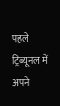पहले ट्रिब्यूनल में अपने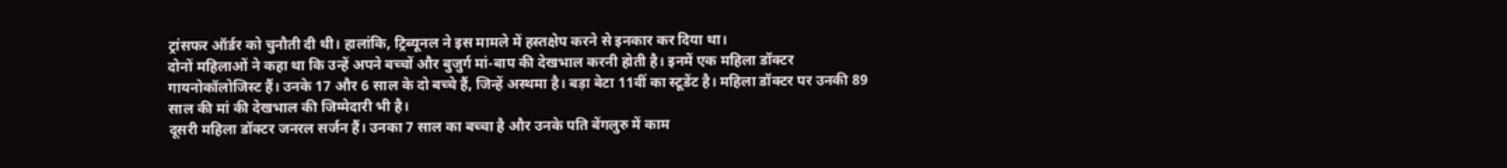ट्रांसफर ऑर्डर को चुनौती दी थी। हालांकि, ट्रिब्यूनल ने इस मामले में हस्तक्षेप करने से इनकार कर दिया था।
दोनों महिलाओं ने कहा था कि उन्हें अपने बच्चों और बुजुर्ग मां-बाप की देखभाल करनी होती है। इनमें एक महिला डॉक्टर गायनोकॉलोजिस्ट हैं। उनके 17 और 6 साल के दो बच्चे हैं, जिन्हें अस्थमा है। बड़ा बेटा 11वीं का स्टूडेंट है। महिला डॉक्टर पर उनकी 89 साल की मां की देखभाल की जिम्मेदारी भी है।
दूसरी महिला डॉक्टर जनरल सर्जन हैं। उनका 7 साल का बच्चा है और उनके पति बेंगलुरु में काम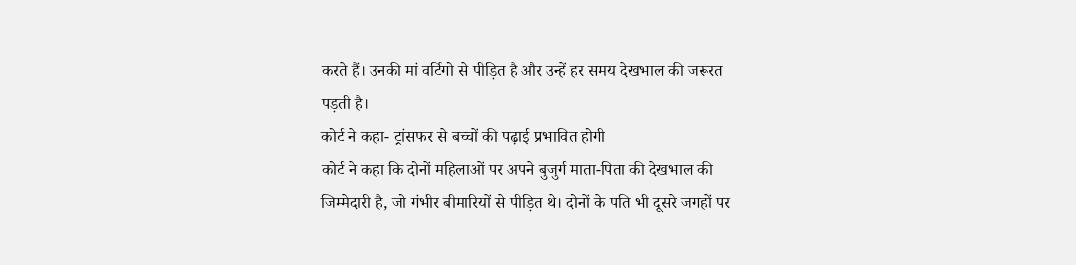करते हैं। उनकी मां वर्टिगो से पीड़ित है और उन्हें हर समय देखभाल की जरूरत पड़ती है।
कोर्ट ने कहा- ट्रांसफर से बच्चों की पढ़ाई प्रभावित होगी
कोर्ट ने कहा कि दोनों महिलाओं पर अपने बुजुर्ग माता-पिता की देखभाल की जिम्मेदारी है, जो गंभीर बीमारियों से पीड़ित थे। दोनों के पति भी दूसरे जगहों पर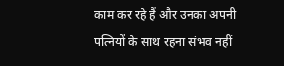काम कर रहे हैं और उनका अपनी पत्नियों के साथ रहना संभव नहीं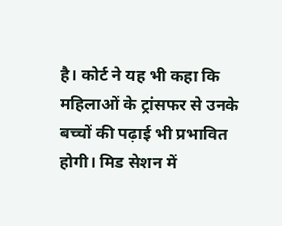है। कोर्ट ने यह भी कहा कि महिलाओं के ट्रांसफर से उनके बच्चों की पढ़ाई भी प्रभावित होगी। मिड सेशन में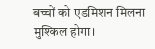बच्चों को एडमिशन मिलना मुश्किल होगा।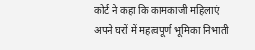कोर्ट ने कहा कि कामकाजी महिलाएं अपने घरों में महत्वपूर्ण भूमिका निभाती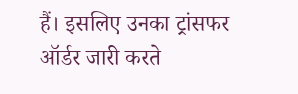हैं। इसलिए उनका ट्रांसफर ऑर्डर जारी करते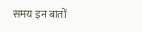समय इन बातों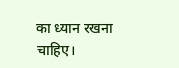का ध्यान रखना चाहिए।